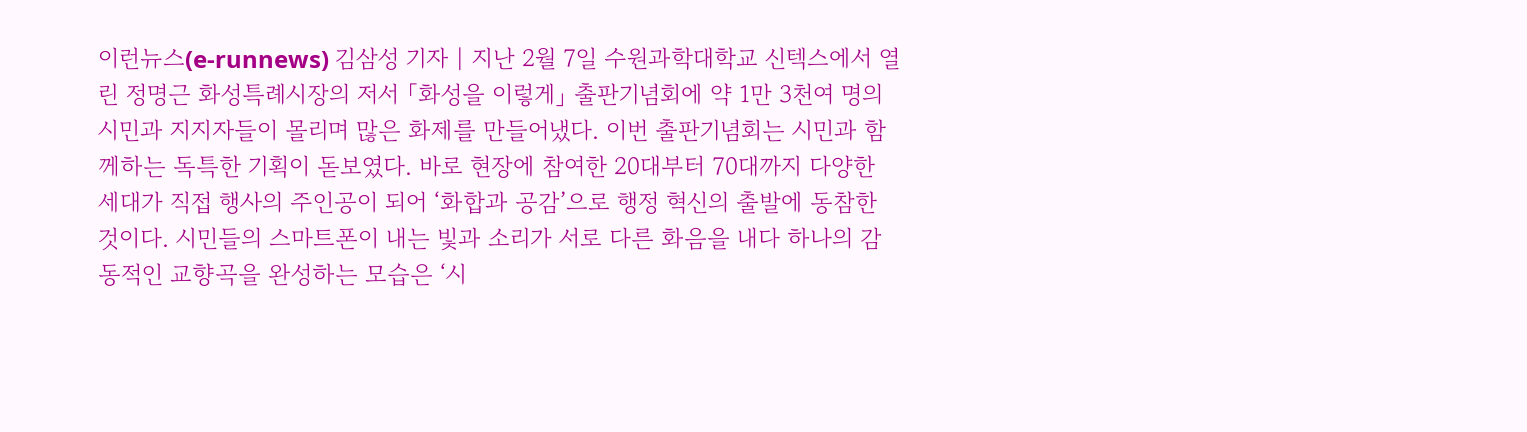이런뉴스(e-runnews) 김삼성 기자 | 지난 2월 7일 수원과학대학교 신텍스에서 열린 정명근 화성특례시장의 저서 「화성을 이렇게」 출판기념회에 약 1만 3천여 명의 시민과 지지자들이 몰리며 많은 화제를 만들어냈다. 이번 출판기념회는 시민과 함께하는 독특한 기획이 돋보였다. 바로 현장에 참여한 20대부터 70대까지 다양한 세대가 직접 행사의 주인공이 되어 ‘화합과 공감’으로 행정 혁신의 출발에 동참한 것이다. 시민들의 스마트폰이 내는 빛과 소리가 서로 다른 화음을 내다 하나의 감동적인 교향곡을 완성하는 모습은 ‘시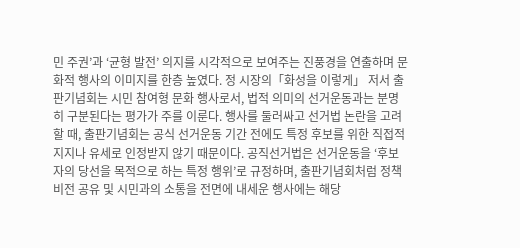민 주권’과 ‘균형 발전’ 의지를 시각적으로 보여주는 진풍경을 연출하며 문화적 행사의 이미지를 한층 높였다. 정 시장의「화성을 이렇게」 저서 출판기념회는 시민 참여형 문화 행사로서, 법적 의미의 선거운동과는 분명히 구분된다는 평가가 주를 이룬다. 행사를 둘러싸고 선거법 논란을 고려할 때, 출판기념회는 공식 선거운동 기간 전에도 특정 후보를 위한 직접적 지지나 유세로 인정받지 않기 때문이다. 공직선거법은 선거운동을 ‘후보자의 당선을 목적으로 하는 특정 행위’로 규정하며, 출판기념회처럼 정책 비전 공유 및 시민과의 소통을 전면에 내세운 행사에는 해당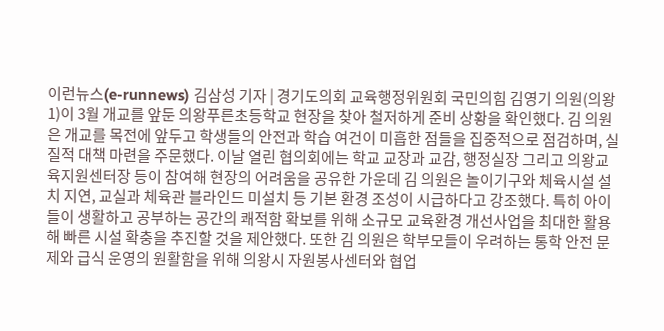이런뉴스(e-runnews) 김삼성 기자 | 경기도의회 교육행정위원회 국민의힘 김영기 의원(의왕1)이 3월 개교를 앞둔 의왕푸른초등학교 현장을 찾아 철저하게 준비 상황을 확인했다. 김 의원은 개교를 목전에 앞두고 학생들의 안전과 학습 여건이 미흡한 점들을 집중적으로 점검하며, 실질적 대책 마련을 주문했다. 이날 열린 협의회에는 학교 교장과 교감, 행정실장 그리고 의왕교육지원센터장 등이 참여해 현장의 어려움을 공유한 가운데 김 의원은 놀이기구와 체육시설 설치 지연, 교실과 체육관 블라인드 미설치 등 기본 환경 조성이 시급하다고 강조했다. 특히 아이들이 생활하고 공부하는 공간의 쾌적함 확보를 위해 소규모 교육환경 개선사업을 최대한 활용해 빠른 시설 확충을 추진할 것을 제안했다. 또한 김 의원은 학부모들이 우려하는 통학 안전 문제와 급식 운영의 원활함을 위해 의왕시 자원봉사센터와 협업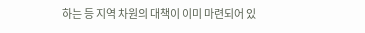하는 등 지역 차원의 대책이 이미 마련되어 있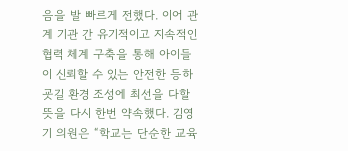음을 발 빠르게 전했다. 이어 관계 기관 간 유기적이고 지속적인 협력 체계 구축을 통해 아이들이 신뢰할 수 있는 안전한 등하굣길 환경 조성에 최선을 다할 뜻을 다시 한번 약속했다. 김영기 의원은 “학교는 단순한 교육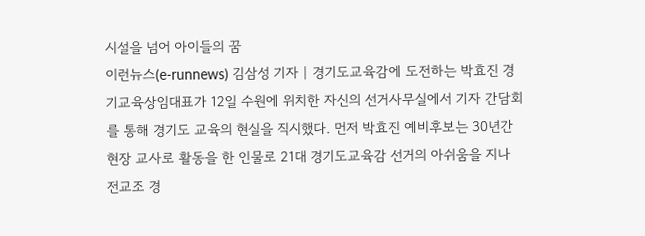시설을 넘어 아이들의 꿈
이런뉴스(e-runnews) 김삼성 기자 | 경기도교육감에 도전하는 박효진 경기교육상임대표가 12일 수원에 위치한 자신의 선거사무실에서 기자 간담회를 통해 경기도 교육의 현실을 직시했다. 먼저 박효진 예비후보는 30년간 현장 교사로 활동을 한 인물로 21대 경기도교육감 선거의 아쉬움을 지나 전교조 경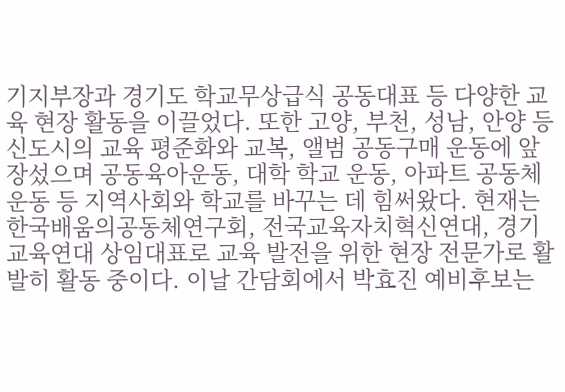기지부장과 경기도 학교무상급식 공동대표 등 다양한 교육 현장 활동을 이끌었다. 또한 고양, 부천, 성남, 안양 등 신도시의 교육 평준화와 교복, 앨범 공동구매 운동에 앞장섰으며 공동육아운동, 대학 학교 운동, 아파트 공동체 운동 등 지역사회와 학교를 바꾸는 데 힘써왔다. 현재는 한국배움의공동체연구회, 전국교육자치혁신연대, 경기교육연대 상임대표로 교육 발전을 위한 현장 전문가로 활발히 활동 중이다. 이날 간담회에서 박효진 예비후보는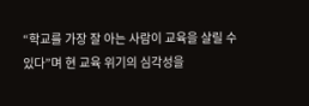“학교를 가장 잘 아는 사람이 교육을 살릴 수 있다”며 현 교육 위기의 심각성을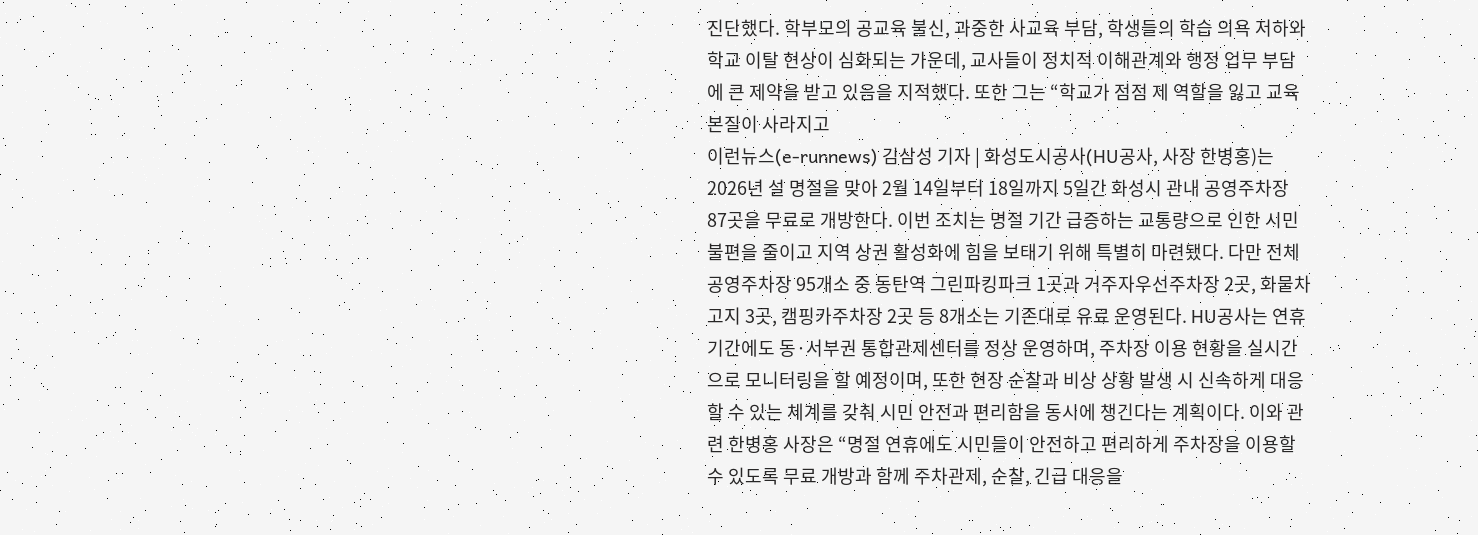진단했다. 학부모의 공교육 불신, 과중한 사교육 부담, 학생들의 학습 의욕 저하와 학교 이탈 현상이 심화되는 가운데, 교사들이 정치적 이해관계와 행정 업무 부담에 큰 제약을 받고 있음을 지적했다. 또한 그는 “학교가 점점 제 역할을 잃고 교육 본질이 사라지고
이런뉴스(e-runnews) 김삼성 기자 | 화성도시공사(HU공사, 사장 한병홍)는 2026년 설 명절을 맞아 2월 14일부터 18일까지 5일간 화성시 관내 공영주차장 87곳을 무료로 개방한다. 이번 조치는 명절 기간 급증하는 교통량으로 인한 시민 불편을 줄이고 지역 상권 활성화에 힘을 보태기 위해 특별히 마련됐다. 다만 전체 공영주차장 95개소 중 동탄역 그린파킹파크 1곳과 거주자우선주차장 2곳, 화물차고지 3곳, 캠핑카주차장 2곳 등 8개소는 기존대로 유료 운영된다. HU공사는 연휴 기간에도 동·서부권 통합관제센터를 정상 운영하며, 주차장 이용 현황을 실시간으로 모니터링을 할 예정이며, 또한 현장 순찰과 비상 상황 발생 시 신속하게 대응할 수 있는 체계를 갖춰 시민 안전과 편리함을 동시에 챙긴다는 계획이다. 이와 관련 한병홍 사장은 “명절 연휴에도 시민들이 안전하고 편리하게 주차장을 이용할 수 있도록 무료 개방과 함께 주차관제, 순찰, 긴급 대응을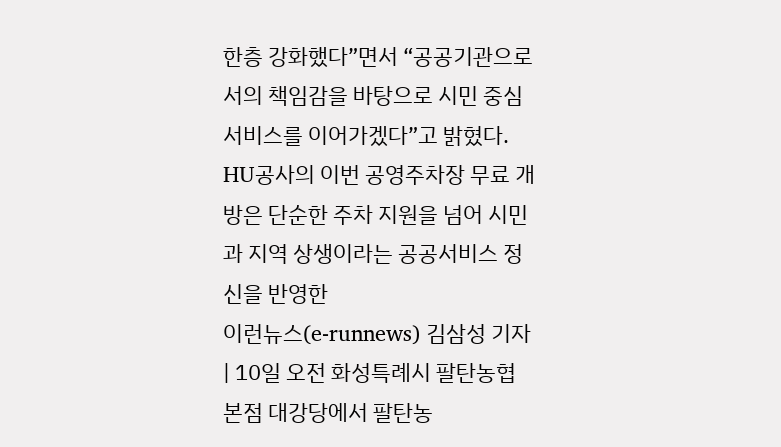한층 강화했다”면서 “공공기관으로서의 책임감을 바탕으로 시민 중심 서비스를 이어가겠다”고 밝혔다. HU공사의 이번 공영주차장 무료 개방은 단순한 주차 지원을 넘어 시민과 지역 상생이라는 공공서비스 정신을 반영한
이런뉴스(e-runnews) 김삼성 기자 | 10일 오전 화성특례시 팔탄농협 본점 대강당에서 팔탄농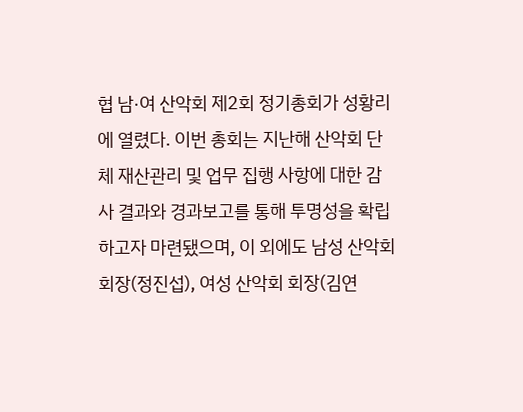협 남·여 산악회 제2회 정기총회가 성황리에 열렸다. 이번 총회는 지난해 산악회 단체 재산관리 및 업무 집행 사항에 대한 감사 결과와 경과보고를 통해 투명성을 확립하고자 마련됐으며, 이 외에도 남성 산악회 회장(정진섭), 여성 산악회 회장(김연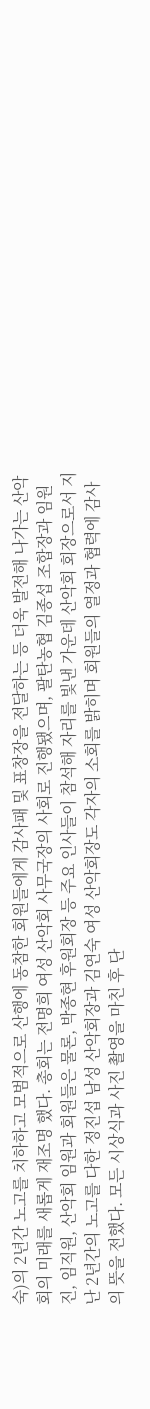숙)의 2년간 노고를 치하하고 모범적으로 산행에 동참한 회원들에게 감사패 및 표창장을 전달하는 등 더욱 발전해 나가는 산악회의 미래를 새롭게 재조명 했다. 총회는 전명희 여성 산악회 사무국장의 사회로 진행됐으며, 팔탄농협 김종섭 조합장과 임원진, 임직원, 산악회 임원과 회원들은 물론, 박종현 후원회장 등 주요 인사들이 참석해 자리를 빛낸 가운데 산악회 회장으로서 지난 2년간의 노고를 다한 정진섭 남성 산악회장과 김연숙 여성 산악회장도 각자의 소회를 밝히며 회원들의 열정과 협력에 감사의 뜻을 전했다. 모든 시상식과 사진 촬영을 마친 후 단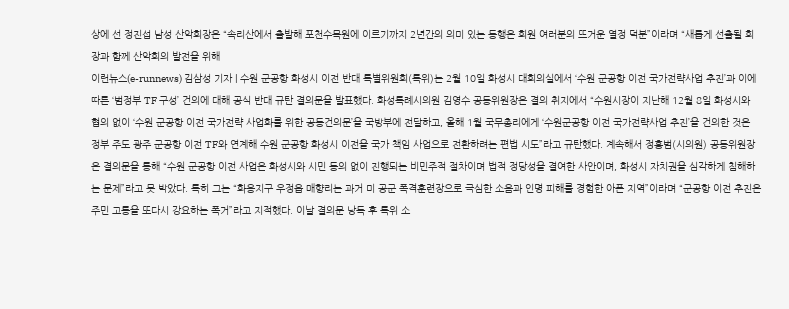상에 선 정진섭 남성 산악회장은 “속리산에서 출발해 포천수목원에 이르기까지 2년간의 의미 있는 동행은 회원 여러분의 뜨거운 열정 덕분”이라며 “새롭게 선출될 회장과 함께 산악회의 발전을 위해
이런뉴스(e-runnews) 김삼성 기자 | 수원 군공항 화성시 이전 반대 특별위원회(특위)는 2월 10일 화성시 대회의실에서 ‘수원 군공항 이전 국가전략사업 추진’과 이에 따른 ‘범정부 TF 구성’ 건의에 대해 공식 반대 규탄 결의문을 발표했다. 화성특례시의원 김영수 공동위원장은 결의 취지에서 “수원시장이 지난해 12월 8일 화성시와 협의 없이 ‘수원 군공항 이전 국가전략 사업화를 위한 공동건의문’을 국방부에 전달하고, 올해 1월 국무총리에게 ‘수원군공항 이전 국가전략사업 추진’을 건의한 것은 정부 주도 광주 군공항 이전 TF와 연계해 수원 군공항 화성시 이전을 국가 책임 사업으로 전환하려는 편법 시도”라고 규탄했다. 계속해서 정흥범(시의원) 공동위원장은 결의문을 통해 “수원 군공항 이전 사업은 화성시와 시민 동의 없이 진행되는 비민주적 절차이며 법적 정당성을 결여한 사안이며, 화성시 자치권을 심각하게 침해하는 문제”라고 못 박았다. 특히 그는 “화옹지구 우정읍 매향리는 과거 미 공군 폭격훈련장으로 극심한 소음과 인명 피해를 경험한 아픈 지역”이라며 “군공항 이전 추진은 주민 고통을 또다시 강요하는 폭거”라고 지적했다. 이날 결의문 낭독 후 특위 소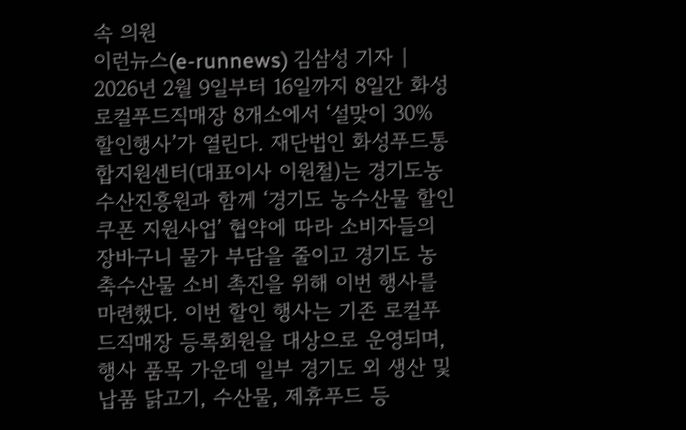속 의원
이런뉴스(e-runnews) 김삼성 기자 | 2026년 2월 9일부터 16일까지 8일간 화성로컬푸드직매장 8개소에서 ‘설맞이 30% 할인행사’가 열린다. 재단법인 화성푸드통합지원센터(대표이사 이원철)는 경기도농수산진흥원과 함께 ‘경기도 농수산물 할인쿠폰 지원사업’ 협약에 따라 소비자들의 장바구니 물가 부담을 줄이고 경기도 농축수산물 소비 촉진을 위해 이번 행사를 마련했다. 이번 할인 행사는 기존 로컬푸드직매장 등록회원을 대상으로 운영되며, 행사 품목 가운데 일부 경기도 외 생산 및 납품 닭고기, 수산물, 제휴푸드 등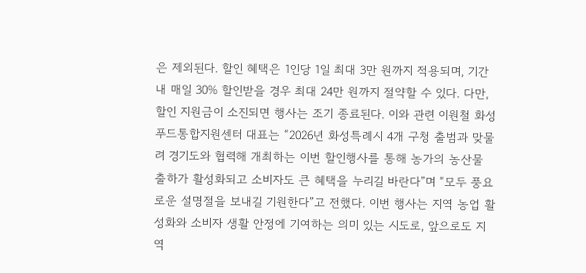은 제외된다. 할인 혜택은 1인당 1일 최대 3만 원까지 적용되며, 기간 내 매일 30% 할인받을 경우 최대 24만 원까지 절약할 수 있다. 다만, 할인 지원금이 소진되면 행사는 조기 종료된다. 이와 관련 이원철 화성푸드통합지원센터 대표는 “2026년 화성특례시 4개 구청 출범과 맞물려 경기도와 협력해 개최하는 이번 할인행사를 통해 농가의 농산물 출하가 활성화되고 소비자도 큰 혜택을 누리길 바란다”며 “모두 풍요로운 설명절을 보내길 기원한다”고 전했다. 이번 행사는 지역 농업 활성화와 소비자 생활 안정에 기여하는 의미 있는 시도로, 앞으로도 지역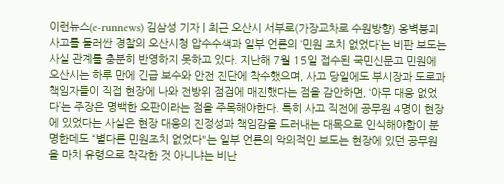이런뉴스(e-runnews) 김삼성 기자 | 최근 오산시 서부로(가장교차로 수원방향) 옹벽붕괴 사고를 둘러싼 경찰의 오산시청 압수수색과 일부 언론의 ‘민원 조치 없었다’는 비판 보도는 사실 관계를 충분히 반영하지 못하고 있다. 지난해 7월 15일 접수된 국민신문고 민원에 오산시는 하루 만에 긴급 보수와 안전 진단에 착수했으며, 사고 당일에도 부시장과 도로과 책임자들이 직접 현장에 나와 전방위 점검에 매진했다는 점을 감안하면, ‘아무 대응 없었다’는 주장은 명백한 오판이라는 점을 주목해야한다. 특히 사고 직전에 공무원 4명이 현장에 있었다는 사실은 현장 대응의 진정성과 책임감을 드러내는 대목으로 인식해야함이 분명한데도 “별다른 민원조치 없었다"는 일부 언론의 악의적인 보도는 현장에 있던 공무원을 마치 유령으로 착각한 것 아니냐는 비난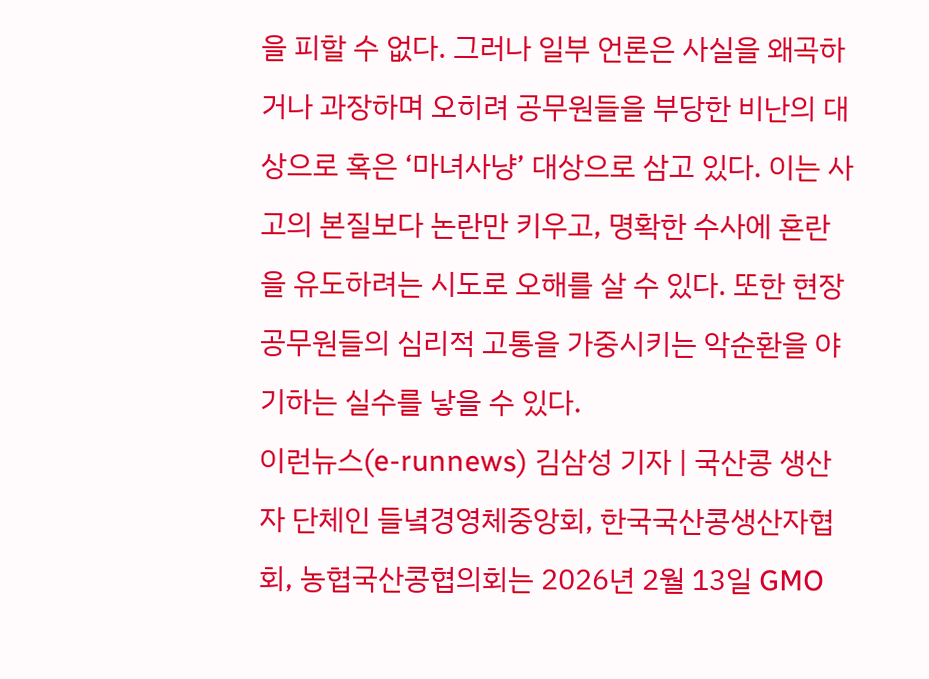을 피할 수 없다. 그러나 일부 언론은 사실을 왜곡하거나 과장하며 오히려 공무원들을 부당한 비난의 대상으로 혹은 ‘마녀사냥’ 대상으로 삼고 있다. 이는 사고의 본질보다 논란만 키우고, 명확한 수사에 혼란을 유도하려는 시도로 오해를 살 수 있다. 또한 현장 공무원들의 심리적 고통을 가중시키는 악순환을 야기하는 실수를 낳을 수 있다.
이런뉴스(e-runnews) 김삼성 기자 | 국산콩 생산자 단체인 들녘경영체중앙회, 한국국산콩생산자협회, 농협국산콩협의회는 2026년 2월 13일 GMO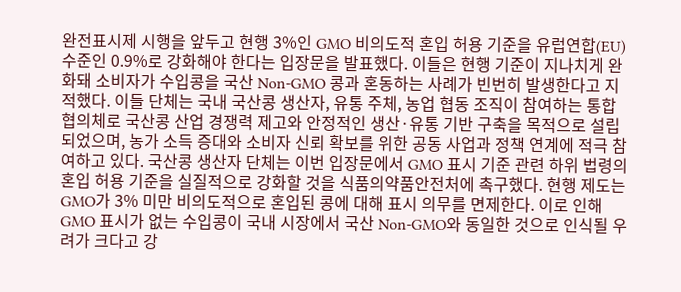완전표시제 시행을 앞두고 현행 3%인 GMO 비의도적 혼입 허용 기준을 유럽연합(EU) 수준인 0.9%로 강화해야 한다는 입장문을 발표했다. 이들은 현행 기준이 지나치게 완화돼 소비자가 수입콩을 국산 Non-GMO 콩과 혼동하는 사례가 빈번히 발생한다고 지적했다. 이들 단체는 국내 국산콩 생산자, 유통 주체, 농업 협동 조직이 참여하는 통합 협의체로 국산콩 산업 경쟁력 제고와 안정적인 생산·유통 기반 구축을 목적으로 설립되었으며, 농가 소득 증대와 소비자 신뢰 확보를 위한 공동 사업과 정책 연계에 적극 참여하고 있다. 국산콩 생산자 단체는 이번 입장문에서 GMO 표시 기준 관련 하위 법령의 혼입 허용 기준을 실질적으로 강화할 것을 식품의약품안전처에 촉구했다. 현행 제도는 GMO가 3% 미만 비의도적으로 혼입된 콩에 대해 표시 의무를 면제한다. 이로 인해 GMO 표시가 없는 수입콩이 국내 시장에서 국산 Non-GMO와 동일한 것으로 인식될 우려가 크다고 강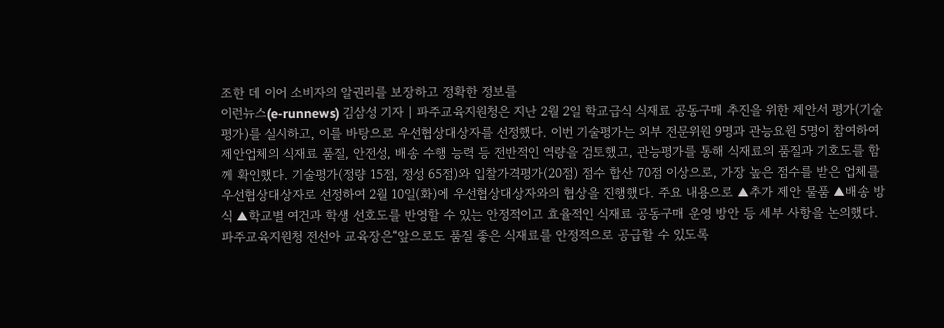조한 데 이어 소비자의 알권리를 보장하고 정확한 정보를
이런뉴스(e-runnews) 김삼성 기자 | 파주교육지원청은 지난 2월 2일 학교급식 식재료 공동구매 추진을 위한 제안서 평가(기술평가)를 실시하고, 이를 바탕으로 우선협상대상자를 선정했다. 이번 기술평가는 외부 전문위원 9명과 관능요원 5명이 참여하여 제안업체의 식재료 품질, 안전성, 배송 수행 능력 등 전반적인 역량을 검토했고, 관능평가를 통해 식재료의 품질과 기호도를 함께 확인했다. 기술평가(정량 15점, 정성 65점)와 입찰가격평가(20점) 점수 합산 70점 이상으로, 가장 높은 점수를 받은 업체를 우선협상대상자로 선정하여 2월 10일(화)에 우선협상대상자와의 협상을 진행했다. 주요 내용으로 ▲추가 제안 물품 ▲배송 방식 ▲학교별 여건과 학생 선호도를 반영할 수 있는 안정적이고 효율적인 식재료 공동구매 운영 방안 등 세부 사항을 논의했다. 파주교육지원청 전선아 교육장은“앞으로도 품질 좋은 식재료를 안정적으로 공급할 수 있도록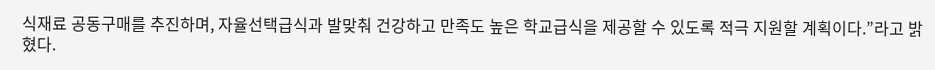식재료 공동구매를 추진하며, 자율선택급식과 발맞춰 건강하고 만족도 높은 학교급식을 제공할 수 있도록 적극 지원할 계획이다.”라고 밝혔다.